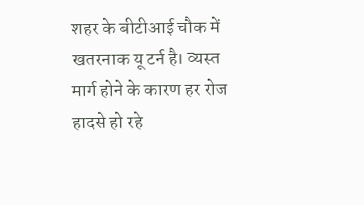शहर के बीटीआई चौक में खतरनाक यू टर्न है। व्यस्त मार्ग होने के कारण हर रोज हादसे हो रहे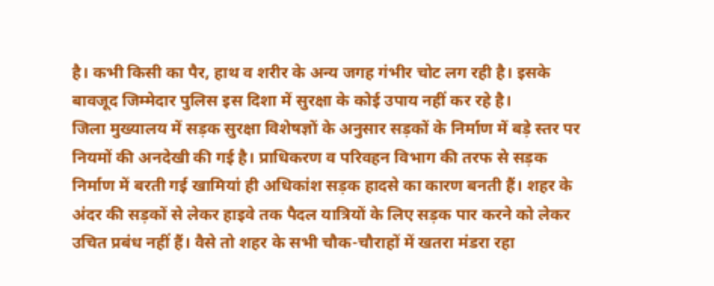है। कभी किसी का पैर, हाथ व शरीर के अन्य जगह गंभीर चोट लग रही है। इसके बावजूद जिम्मेदार पुलिस इस दिशा में सुरक्षा के कोई उपाय नहीं कर रहे है।
जिला मुख्यालय में सड़क सुरक्षा विशेषज्ञों के अनुसार सड़कों के निर्माण में बड़े स्तर पर नियमों की अनदेखी की गई है। प्राधिकरण व परिवहन विभाग की तरफ से सड़क निर्माण में बरती गई खामियां ही अधिकांश सड़क हादसे का कारण बनती हैं। शहर के अंदर की सड़कों से लेकर हाइवे तक पैदल यात्रियों के लिए सड़क पार करने को लेकर उचित प्रबंध नहीं हैं। वैसे तो शहर के सभी चौक-चौराहों में खतरा मंडरा रहा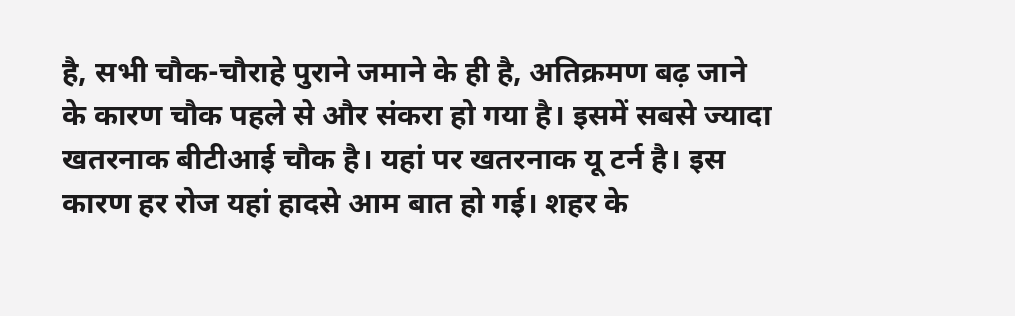है, सभी चौक-चौराहे पुराने जमाने के ही है, अतिक्रमण बढ़ जाने के कारण चौक पहले से और संकरा हो गया है। इसमें सबसे ज्यादा खतरनाक बीटीआई चौक है। यहां पर खतरनाक यू टर्न है। इस कारण हर रोज यहां हादसे आम बात हो गई। शहर के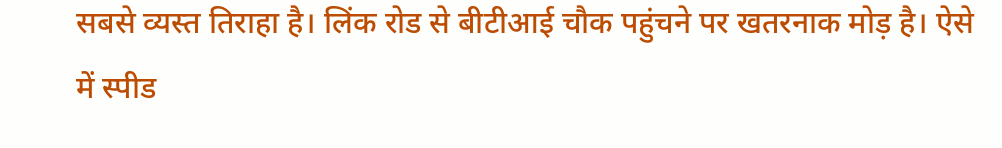सबसे व्यस्त तिराहा है। लिंक रोड से बीटीआई चौक पहुंचने पर खतरनाक मोड़ है। ऐसे में स्पीड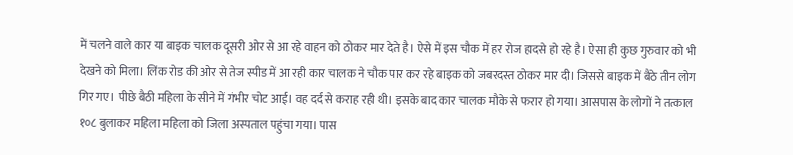में चलने वाले कार या बाइक चालक दूसरी ओर से आ रहे वाहन को ठोकर मार देते है। ऐसे में इस चौक में हर रोज हादसे हो रहे है। ऐसा ही कुछ गुरुवार को भी देखने को मिला। लिंक रोड की ओर से तेज स्पीड में आ रही कार चालक ने चौक पार कर रहे बाइक को जबरदस्त ठोकर मार दी। जिससे बाइक में बैठे तीन लोग गिर गए। पीछे बैठी महिला के सीने में गंभीर चोट आई। वह दर्द से कराह रही थी। इसके बाद कार चालक मौके से फरार हो गया। आसपास के लोगों ने तत्काल १०८ बुलाकर महिला महिला को जिला अस्पताल पहुंचा गया। पास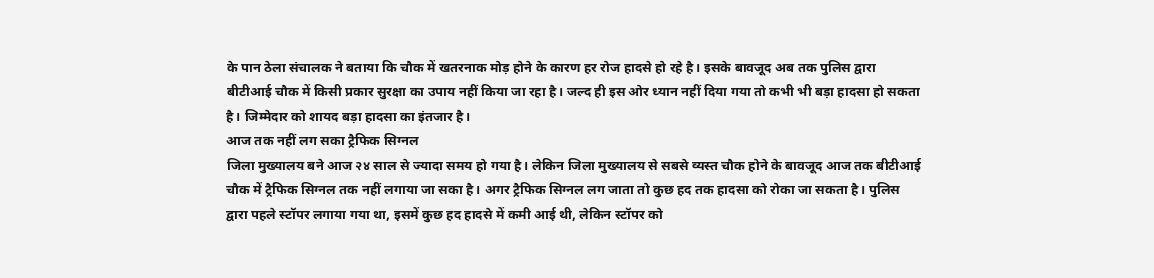के पान ठेला संचालक ने बताया कि चौक में खतरनाक मोड़ होने के कारण हर रोज हादसे हो रहे है। इसके बावजूद अब तक पुलिस द्वारा बीटीआई चौक में किसी प्रकार सुरक्षा का उपाय नहीं किया जा रहा है। जल्द ही इस ओर ध्यान नहीं दिया गया तो कभी भी बड़ा हादसा हो सकता है। जिम्मेदार को शायद बड़ा हादसा का इंतजार है।
आज तक नहीं लग सका ट्रैफिक सिग्नल
जिला मुख्यालय बने आज २४ साल से ज्यादा समय हो गया है। लेकिन जिला मुख्यालय से सबसे व्यस्त चौक होने के बावजूद आज तक बीटीआई चौक में ट्रैफिक सिग्नल तक नहीं लगाया जा सका है। अगर ट्रैफिक सिग्नल लग जाता तो कुछ हद तक हादसा को रोका जा सकता है। पुलिस द्वारा पहले स्टॉपर लगाया गया था, इसमें कुछ हद हादसे में कमी आई थी, लेकिन स्टॉपर को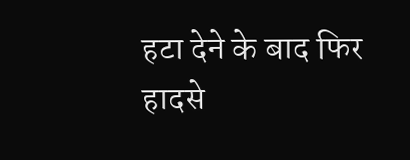हटा देने के बाद फिर हादसे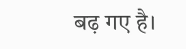बढ़ गए है।